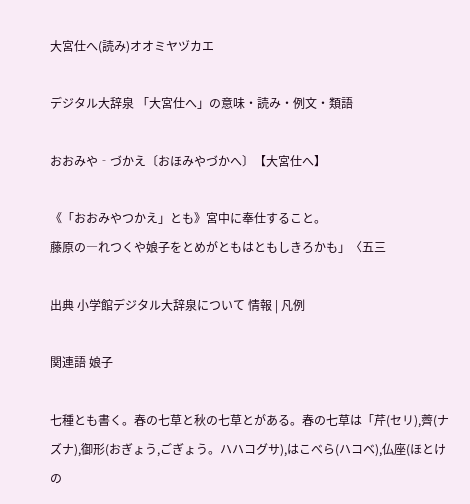大宮仕へ(読み)オオミヤヅカエ

デジタル大辞泉 「大宮仕へ」の意味・読み・例文・類語

おおみや‐づかえ〔おほみやづかへ〕【大宮仕へ】

《「おおみやつかえ」とも》宮中に奉仕すること。
藤原の―れつくや娘子をとめがともはともしきろかも」〈五三

出典 小学館デジタル大辞泉について 情報 | 凡例

関連語 娘子

七種とも書く。春の七草と秋の七草とがある。春の七草は「芹(セリ),薺(ナズナ),御形(おぎょう,ごぎょう。ハハコグサ),はこべら(ハコベ),仏座(ほとけの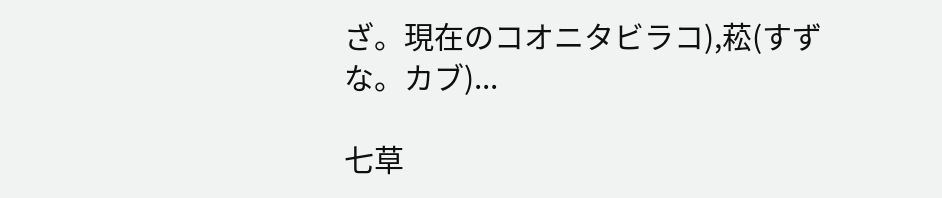ざ。現在のコオニタビラコ),菘(すずな。カブ)...

七草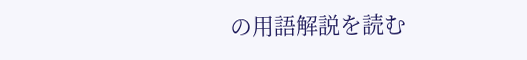の用語解説を読む